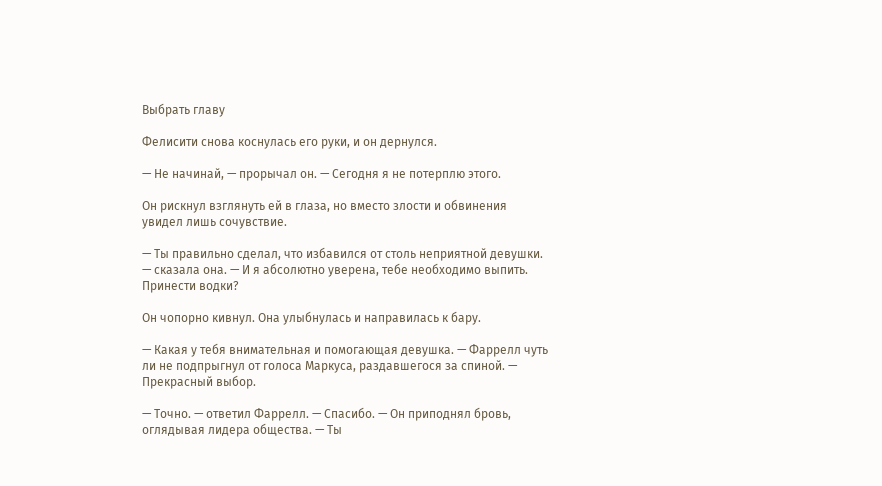Выбрать главу

Фелисити снова коснулась его руки, и он дернулся.

— Не начинай, — прорычал он. — Сегодня я не потерплю этого.

Он рискнул взглянуть ей в глаза, но вместо злости и обвинения увидел лишь сочувствие.

— Ты правильно сделал, что избавился от столь неприятной девушки. — сказала она. — И я абсолютно уверена, тебе необходимо выпить. Принести водки?

Он чопорно кивнул. Она улыбнулась и направилась к бару.

— Какая у тебя внимательная и помогающая девушка. — Фаррелл чуть ли не подпрыгнул от голоса Маркуса, раздавшегося за спиной. — Прекрасный выбор.

— Точно. — ответил Фаррелл. — Спасибо. — Он приподнял бровь, оглядывая лидера общества. — Ты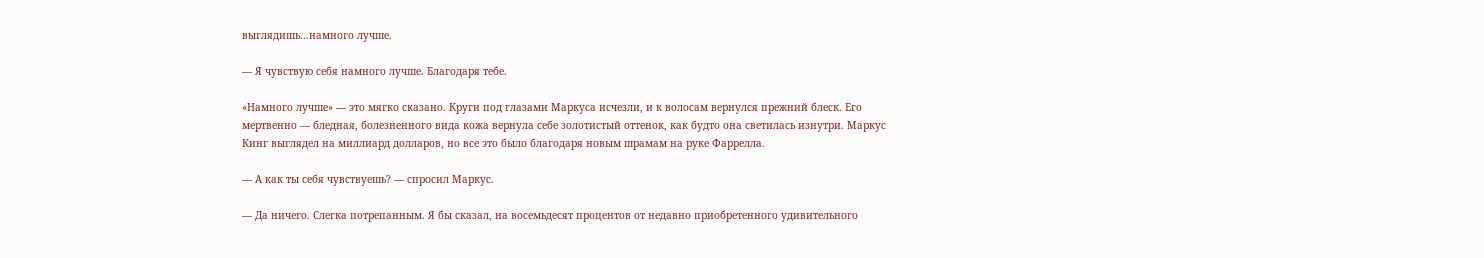выглядишь…намного лучше.

— Я чувствую себя намного лучше. Благодаря тебе.

«Намного лучше» — это мягко сказано. Круги под глазами Маркуса исчезли, и к волосам вернулся прежний блеск. Его мертвенно — бледная, болезненного вида кожа вернула себе золотистый оттенок, как будто она светилась изнутри. Маркус Кинг выглядел на миллиард долларов, но все это было благодаря новым шрамам на руке Фаррелла.

— А как ты себя чувствуешь? — спросил Маркус.

— Да ничего. Слегка потрепанным. Я бы сказал, на восемьдесят процентов от недавно приобретенного удивительного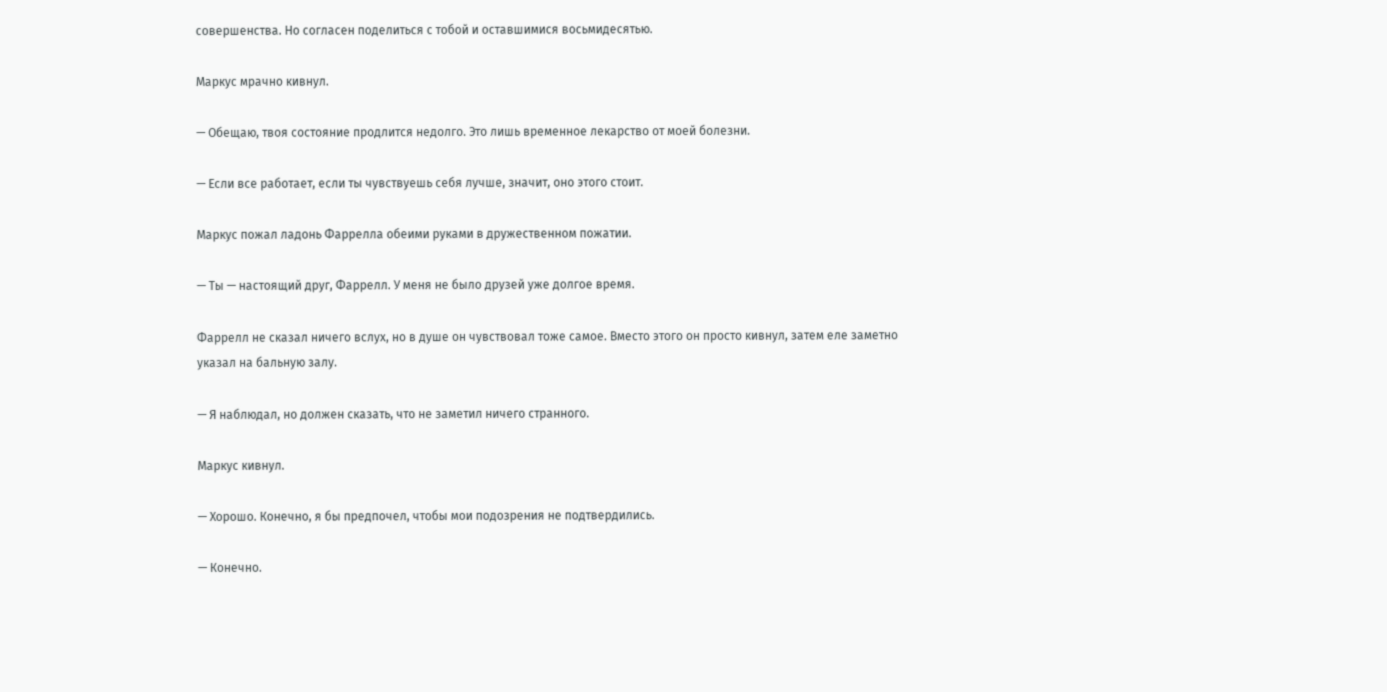совершенства. Но согласен поделиться с тобой и оставшимися восьмидесятью.

Маркус мрачно кивнул.

— Обещаю, твоя состояние продлится недолго. Это лишь временное лекарство от моей болезни.

— Если все работает, если ты чувствуешь себя лучше, значит, оно этого стоит.

Маркус пожал ладонь Фаррелла обеими руками в дружественном пожатии.

— Ты — настоящий друг, Фаррелл. У меня не было друзей уже долгое время.

Фаррелл не сказал ничего вслух, но в душе он чувствовал тоже самое. Вместо этого он просто кивнул, затем еле заметно указал на бальную залу.

— Я наблюдал, но должен сказать, что не заметил ничего странного.

Маркус кивнул.

— Хорошо. Конечно, я бы предпочел, чтобы мои подозрения не подтвердились.

— Конечно.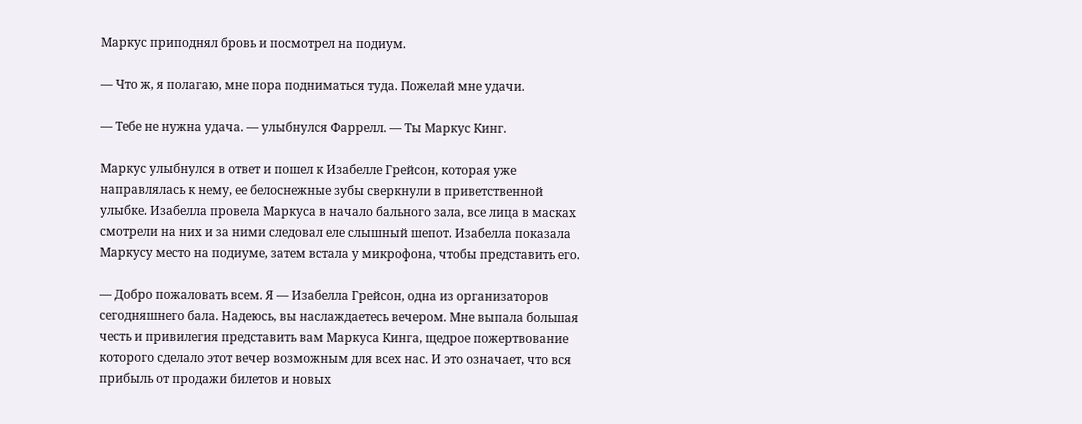Маркус приподнял бровь и посмотрел на подиум.

— Что ж, я полагаю, мне пора подниматься туда. Пожелай мне удачи.

— Тебе не нужна удача. — улыбнулся Фаррелл. — Ты Маркус Кинг.

Маркус улыбнулся в ответ и пошел к Изабелле Грейсон, которая уже направлялась к нему, ее белоснежные зубы сверкнули в приветственной улыбке. Изабелла провела Маркуса в начало бального зала, все лица в масках смотрели на них и за ними следовал еле слышный шепот. Изабелла показала Маркусу место на подиуме, затем встала у микрофона, чтобы представить его.

— Добро пожаловать всем. Я — Изабелла Грейсон, одна из организаторов сегодняшнего бала. Надеюсь, вы наслаждаетесь вечером. Мне выпала большая честь и привилегия представить вам Маркуса Кинга, щедрое пожертвование которого сделало этот вечер возможным для всех нас. И это означает, что вся прибыль от продажи билетов и новых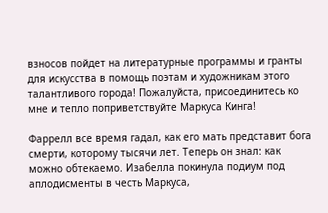взносов пойдет на литературные программы и гранты для искусства в помощь поэтам и художникам этого талантливого города! Пожалуйста, присоединитесь ко мне и тепло поприветствуйте Маркуса Кинга!

Фаррелл все время гадал, как его мать представит бога смерти, которому тысячи лет. Теперь он знал: как можно обтекаемо. Изабелла покинула подиум под аплодисменты в честь Маркуса,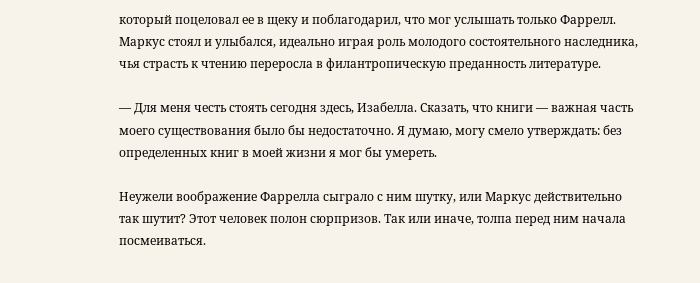который поцеловал ее в щеку и поблагодарил, что мог услышать только Фаррелл. Маркус стоял и улыбался, идеально играя роль молодого состоятельного наследника, чья страсть к чтению переросла в филантропическую преданность литературе.

— Для меня честь стоять сегодня здесь, Изабелла. Сказать, что книги — важная часть моего существования было бы недостаточно. Я думаю, могу смело утверждать: без определенных книг в моей жизни я мог бы умереть.

Неужели воображение Фаррелла сыграло с ним шутку, или Маркус действительно так шутит? Этот человек полон сюрпризов. Так или иначе, толпа перед ним начала посмеиваться.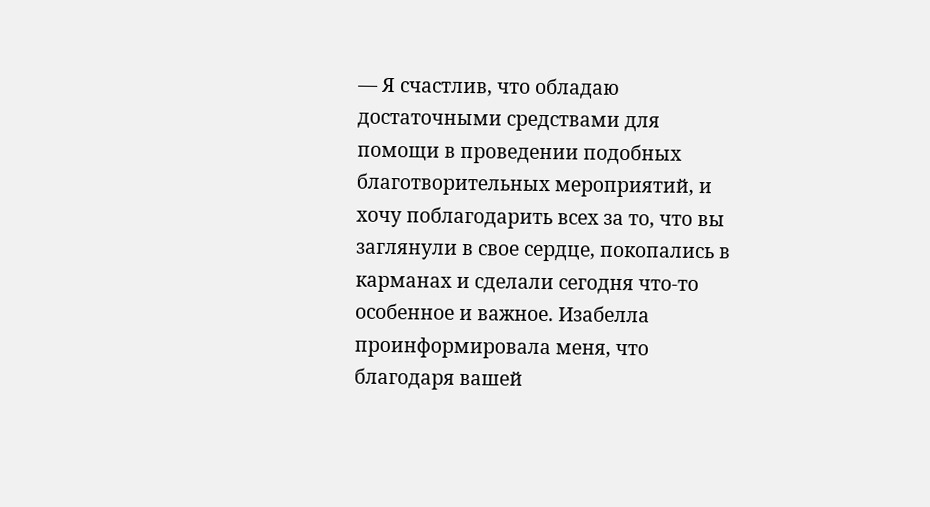— Я счастлив, что обладаю достаточными средствами для помощи в проведении подобных благотворительных мероприятий, и хочу поблагодарить всех за то, что вы заглянули в свое сердце, покопались в карманах и сделали сегодня что-то особенное и важное. Изабелла проинформировала меня, что благодаря вашей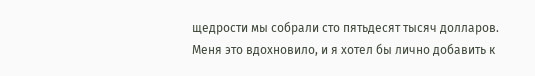щедрости мы собрали сто пятьдесят тысяч долларов. Меня это вдохновило, и я хотел бы лично добавить к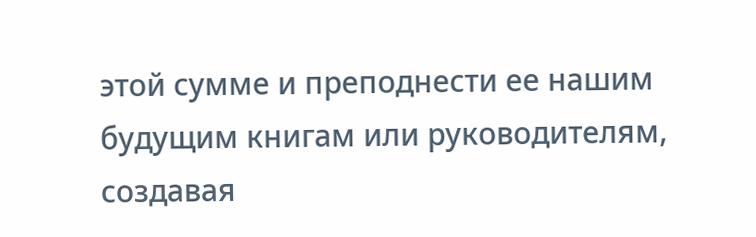этой сумме и преподнести ее нашим будущим книгам или руководителям, создавая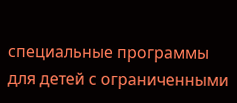специальные программы для детей с ограниченными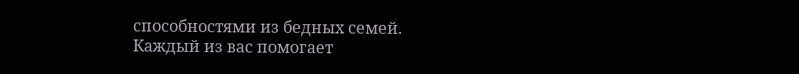способностями из бедных семей. Каждый из вас помогает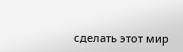сделать этот мир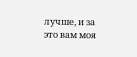лучше, и за это вам моя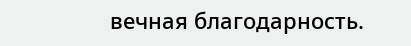вечная благодарность.